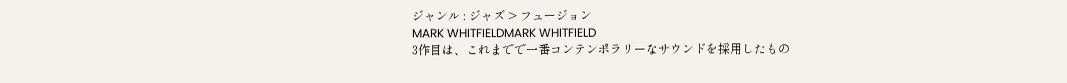ジャンル : ジャズ > フュージョン
MARK WHITFIELDMARK WHITFIELD
3作目は、これまでで一番コンテンポラリーなサウンドを採用したもの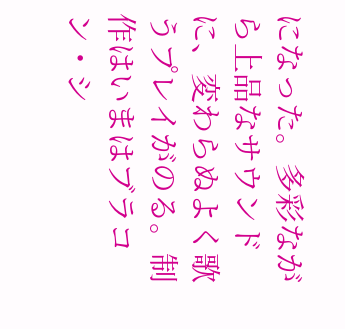になった。多彩ながら上品なサウンドに、変わらぬよく歌うプレイがのる。制作はいまはブラコン・シ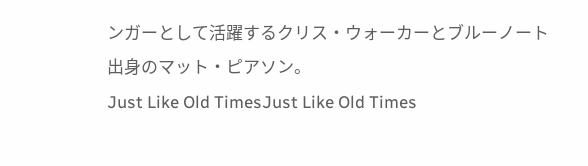ンガーとして活躍するクリス・ウォーカーとブルーノート出身のマット・ピアソン。
Just Like Old TimesJust Like Old Times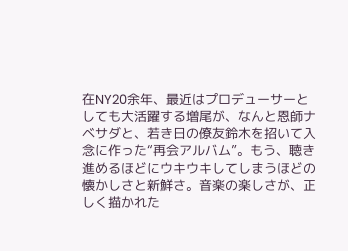在NY20余年、最近はプロデューサーとしても大活躍する増尾が、なんと恩師ナベサダと、若き日の僚友鈴木を招いて入念に作った“再会アルバム”。もう、聴き進めるほどにウキウキしてしまうほどの懐かしさと新鮮さ。音楽の楽しさが、正しく描かれた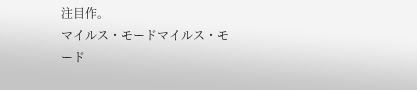注目作。
マイルス・モードマイルス・モード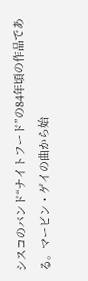シスコのバンド“ナイトフード”の84年頃の作品である。マービン・ゲイの曲から始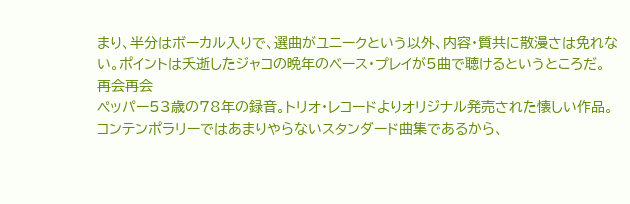まり、半分はボーカル入りで、選曲がユニークという以外、内容・質共に散漫さは免れない。ポイントは夭逝したジャコの晩年のベース・プレイが5曲で聴けるというところだ。
再会再会
ペッパー53歳の78年の録音。トリオ・レコードよりオリジナル発売された懐しい作品。コンテンポラリーではあまりやらないスタンダード曲集であるから、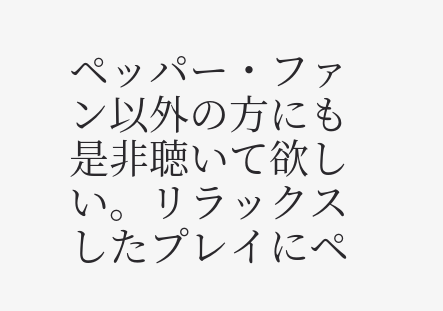ペッパー・ファン以外の方にも是非聴いて欲しい。リラックスしたプレイにペ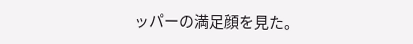ッパーの満足顔を見た。